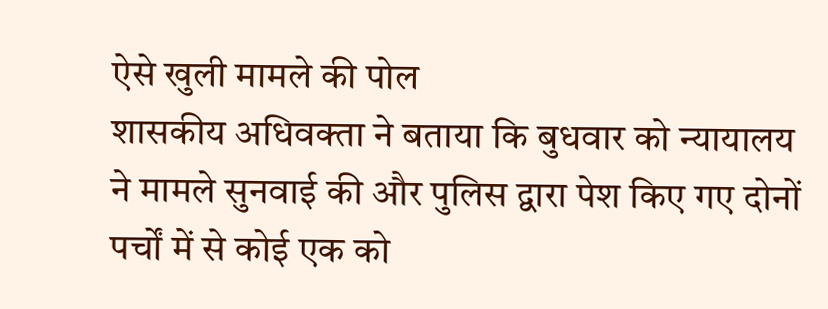ऐसे खुली मामले की पोल
शासकीय अधिवक्ता ने बताया कि बुधवार को न्यायालय ने मामले सुनवाई की और पुलिस द्वारा पेश किए गए दोनों पर्चों में से कोई एक को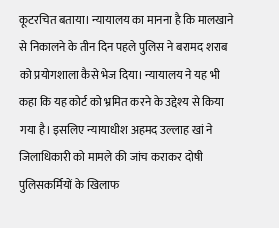कूटरचित बताया। न्यायालय का मानना है कि मालखाने से निकालने के तीन दिन पहले पुलिस ने बरामद शराब को प्रयोगशाला कैसे भेज दिया। न्यायालय ने यह भी कहा कि यह कोर्ट को भ्रमित करने के उद्देश्य से किया गया है। इसलिए न्यायाधीश अहमद उल्लाह खां ने जिलाधिकारी को मामले की जांच कराकर दोषी पुलिसकर्मियों के खिलाफ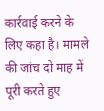कार्रवाई करने के लिए कहा है। मामले की जांच दो माह में पूरी करते हुए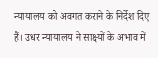न्यायालय को अवगत कराने के निर्देश दिए हैं। उधर न्यायालय ने साक्ष्यों के अभाव में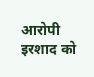आरोपी इरशाद को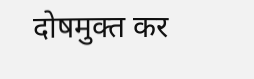दोषमुक्त कर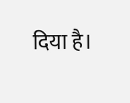दिया है।